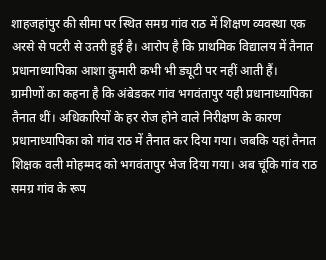शाहजहांपुर की सीमा पर स्थित समग्र गांव राठ में शिक्षण व्यवस्था एक अरसे से पटरी से उतरी हुई है। आरोप है कि प्राथमिक विद्यालय में तैनात प्रधानाध्यापिका आशा कुमारी कभी भी ड्यूटी पर नहीं आती हैं।
ग्रामीणों का कहना है कि अंबेडकर गांव भगवंतापुर यही प्रधानाध्यापिका तैनात थीं। अधिकारियों के हर रोज होने वाले निरीक्षण के कारण प्रधानाध्यापिका को गांव राठ में तैनात कर दिया गया। जबकि यहां तैनात शिक्षक वली मोहम्मद को भगवंतापुर भेज दिया गया। अब चूंकि गांव राठ समग्र गांव के रूप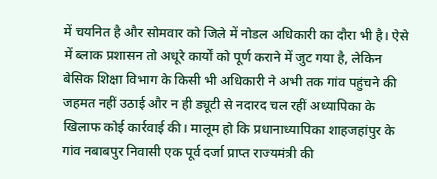में चयनित है और सोमवार को जिले में नोडल अधिकारी का दौरा भी है। ऐसे में ब्लाक प्रशासन तो अधूरे कार्यों को पूर्ण कराने में जुट गया है, लेकिन बेसिक शिक्षा विभाग के किसी भी अधिकारी ने अभी तक गांव पहुंचने की जहमत नहीं उठाई और न ही ड्यूटी से नदारद चल रहीं अध्यापिका के खिलाफ कोई कार्रवाई की। मालूम हो कि प्रधानाध्यापिका शाहजहांपुर के गांव नबाबपुर निवासी एक पूर्व दर्जा प्राप्त राज्यमंत्री की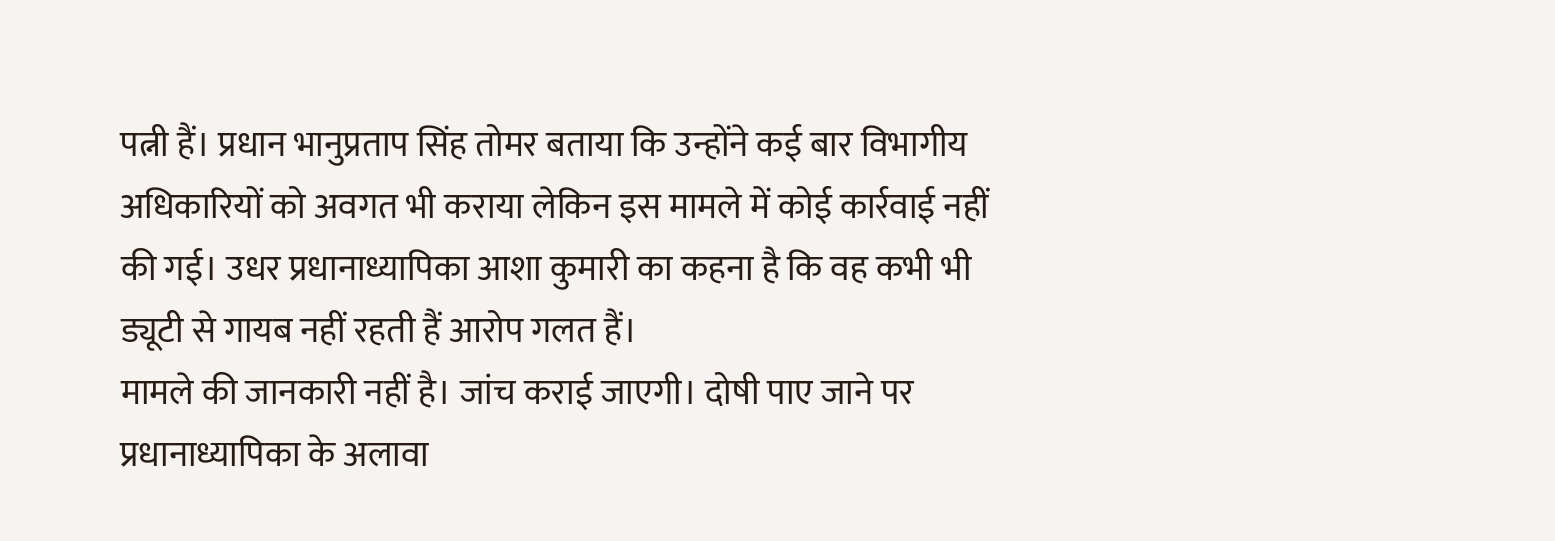पत्नी हैं। प्रधान भानुप्रताप सिंह तोमर बताया कि उन्होंने कई बार विभागीय अधिकारियों को अवगत भी कराया लेकिन इस मामले में कोई कार्रवाई नहीं की गई। उधर प्रधानाध्यापिका आशा कुमारी का कहना है कि वह कभी भी ड्यूटी से गायब नहीं रहती हैं आरोप गलत हैं।
मामले की जानकारी नहीं है। जांच कराई जाएगी। दोषी पाए जाने पर प्रधानाध्यापिका के अलावा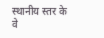स्थानीय स्तर के वे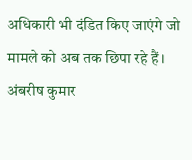अधिकारी भी दंडित किए जाएंगे जो मामले को अब तक छिपा रहे हैं।
अंबरीष कुमार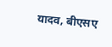यादव, बीएसए